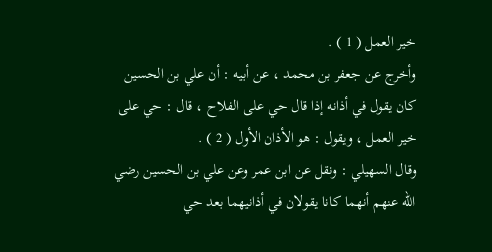خير العمل ( 1 ) .
وأخرج عن جعفر بن محمد ، عن أبيه : أن علي بن الحسين كان يقول في أذانه إذا قال حي على الفلاح ، قال : حي على خير العمل ، ويقول : هو الأذان الأول ( 2 ) .
وقال السهيلي : ونقل عن ابن عمر وعن علي بن الحسين رضي الله عنهم أنهما كانا يقولان في أذانيهما بعد حي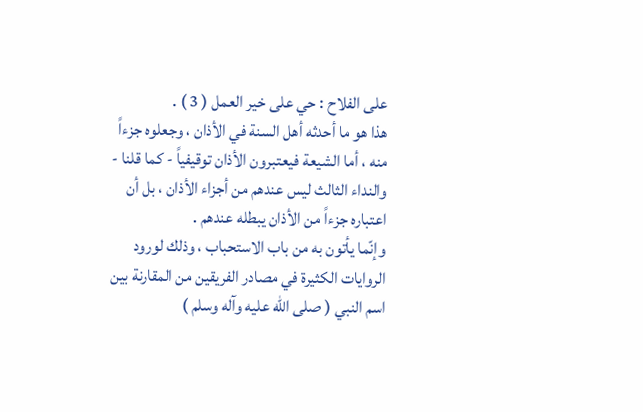على الفلاح : حي على خير العمل ( 3 ) .
هذا هو ما أحدثه أهل السنة في الأذان ، وجعلوه جزءاً منه ، أما الشيعة فيعتبرون الأذان توقيفياً - كما قلنا - والنداء الثالث ليس عندهم من أجزاء الأذان ، بل أن اعتباره جزءاً من الأذان يبطله عندهم .
وإنّما يأتون به من باب الاستحباب ، وذلك لورود الروايات الكثيرة في مصادر الفريقين من المقارنة بين اسم النبي ( صلى الله عليه وآله وسلم )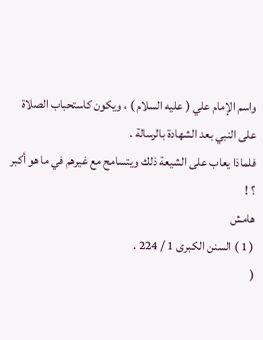واسم الإمام علي ( عليه السلام ) ، ويكون كاستحباب الصلاة على النبي بعد الشهادة بالرسالة .
فلماذا يعاب على الشيعة ذلك ويتسامح مع غيرهم في ما هو أكبر ؟ !
هامش
( 1 ) السنن الكبرى 1 / 224 .
(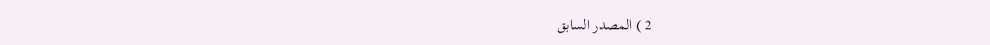2 ) المصدر السابق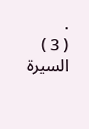.
( 3 ) السيرة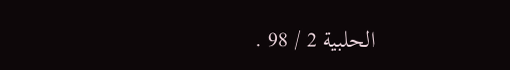الحلبية 2 / 98 .